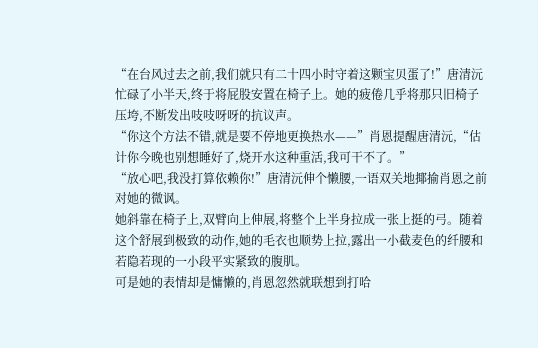“在台风过去之前,我们就只有二十四小时守着这颗宝贝蛋了!”唐清沅忙碌了小半天,终于将屁股安置在椅子上。她的疲倦几乎将那只旧椅子压垮,不断发出吱吱呀呀的抗议声。
“你这个方法不错,就是要不停地更换热水——”肖恩提醒唐清沅,“估计你今晚也别想睡好了,烧开水这种重活,我可干不了。”
“放心吧,我没打算依赖你!”唐清沅伸个懒腰,一语双关地揶揄肖恩之前对她的微讽。
她斜靠在椅子上,双臂向上伸展,将整个上半身拉成一张上挺的弓。随着这个舒展到极致的动作,她的毛衣也顺势上拉,露出一小截麦色的纤腰和若隐若现的一小段平实紧致的腹肌。
可是她的表情却是慵懒的,肖恩忽然就联想到打哈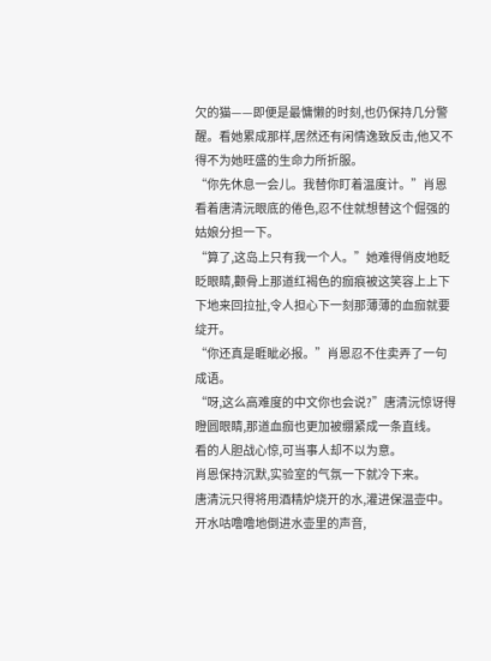欠的猫——即便是最慵懒的时刻,也仍保持几分警醒。看她累成那样,居然还有闲情逸致反击,他又不得不为她旺盛的生命力所折服。
“你先休息一会儿。我替你盯着温度计。”肖恩看着唐清沅眼底的倦色,忍不住就想替这个倔强的姑娘分担一下。
“算了,这岛上只有我一个人。”她难得俏皮地眨眨眼睛,颧骨上那道红褐色的痂痕被这笑容上上下下地来回拉扯,令人担心下一刻那薄薄的血痂就要绽开。
“你还真是睚眦必报。”肖恩忍不住卖弄了一句成语。
“呀,这么高难度的中文你也会说?”唐清沅惊讶得瞪圆眼睛,那道血痂也更加被绷紧成一条直线。
看的人胆战心惊,可当事人却不以为意。
肖恩保持沉默,实验室的气氛一下就冷下来。
唐清沅只得将用酒精炉烧开的水,灌进保温壶中。开水咕噜噜地倒进水壶里的声音,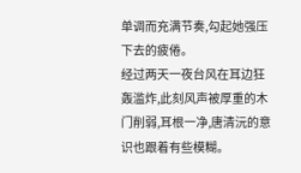单调而充满节奏,勾起她强压下去的疲倦。
经过两天一夜台风在耳边狂轰滥炸,此刻风声被厚重的木门削弱,耳根一净,唐清沅的意识也跟着有些模糊。